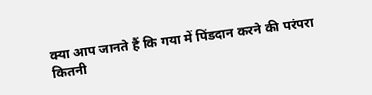क्या आप जानते हैं कि गया में पिंडदान करने की परंपरा कितनी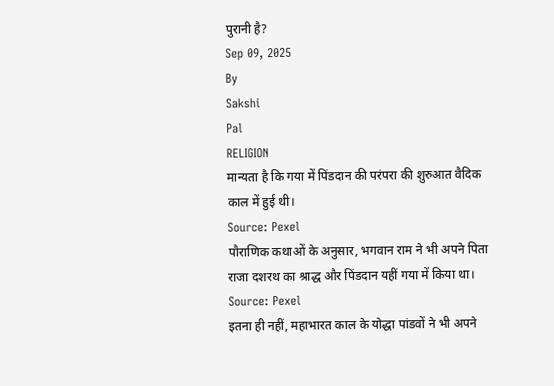पुरानी है?
Sep 09, 2025
By
Sakshi
Pal
RELIGION
मान्यता है कि गया में पिंडदान की परंपरा की शुरुआत वैदिक काल में हुई थी।
Source: Pexel
पौराणिक कथाओं के अनुसार, भगवान राम ने भी अपने पिता राजा दशरथ का श्राद्ध और पिंडदान यहीं गया में किया था।
Source: Pexel
इतना ही नहीं, महाभारत काल के योद्धा पांडवों ने भी अपने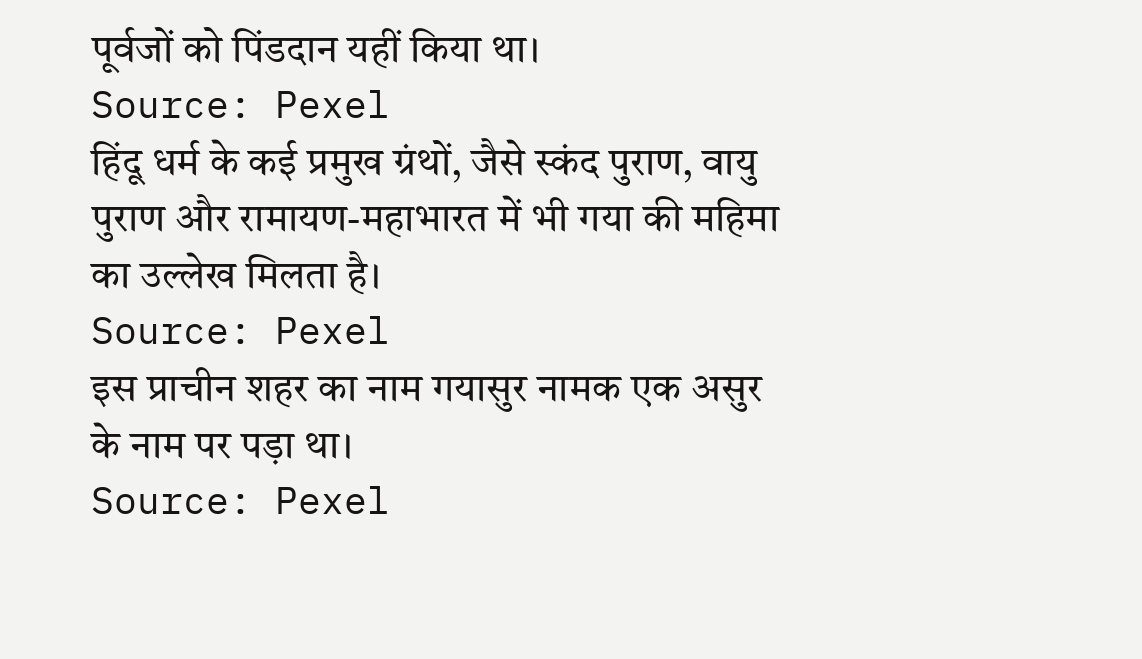पूर्वजों को पिंडदान यहीं किया था।
Source: Pexel
हिंदू धर्म के कई प्रमुख ग्रंथों, जैसे स्कंद पुराण, वायु पुराण और रामायण-महाभारत में भी गया की महिमा का उल्लेख मिलता है।
Source: Pexel
इस प्राचीन शहर का नाम गयासुर नामक एक असुर के नाम पर पड़ा था।
Source: Pexel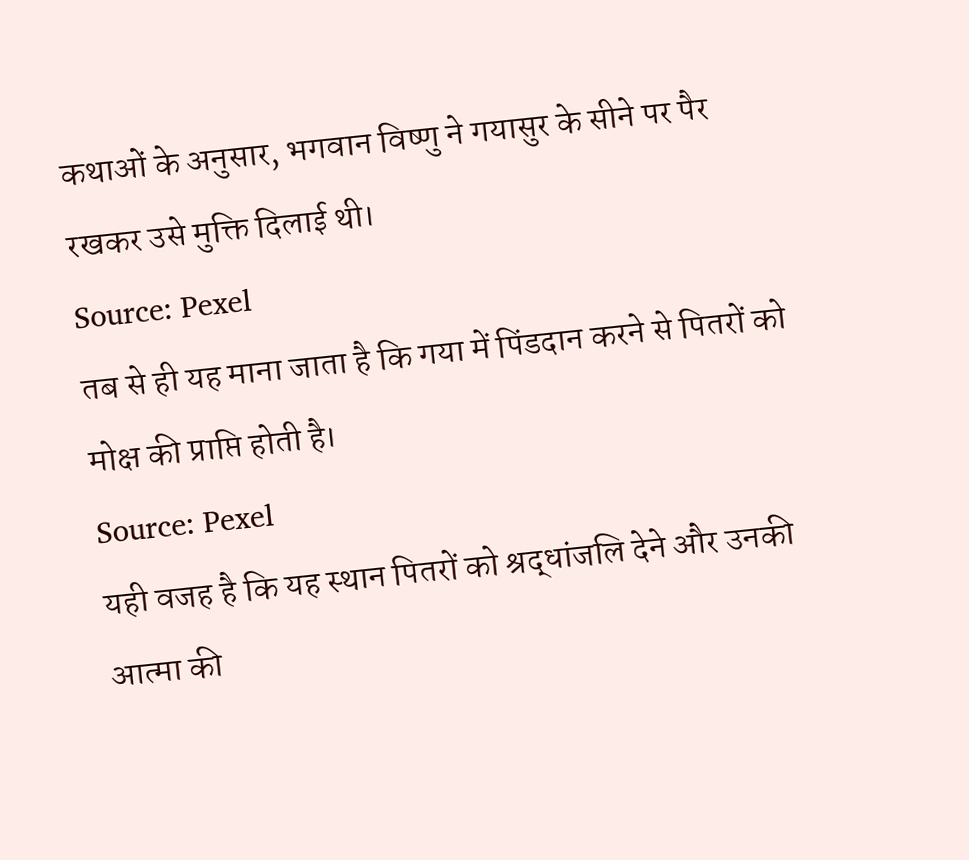कथाओं के अनुसार, भगवान विष्णु ने गयासुर के सीने पर पैर रखकर उसे मुक्ति दिलाई थी।
Source: Pexel
तब से ही यह माना जाता है कि गया में पिंडदान करने से पितरों को मोक्ष की प्राप्ति होती है।
Source: Pexel
यही वजह है कि यह स्थान पितरों को श्रद्धांजलि देने और उनकी आत्मा की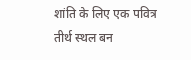शांति के लिए एक पवित्र तीर्थ स्थल बन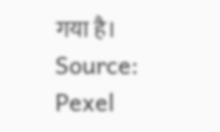गया है।
Source: Pexel